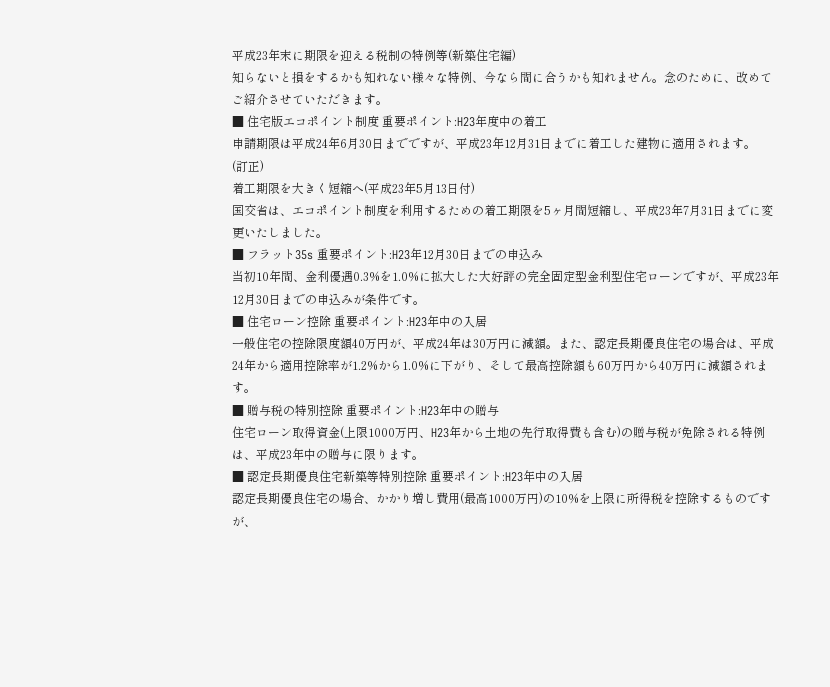平成23年末に期限を迎える税制の特例等(新築住宅編)
知らないと損をするかも知れない様々な特例、今なら間に合うかも知れません。念のために、改めてご紹介させていただきます。
■ 住宅版エコポイント制度 重要ポイント:H23年度中の着工
申請期限は平成24年6月30日までですが、平成23年12月31日までに着工した建物に適用されます。
(訂正)
着工期限を大きく短縮へ(平成23年5月13日付)
国交省は、エコポイント制度を利用するための着工期限を5ヶ月間短縮し、平成23年7月31日までに変更いたしました。
■ フラット35s 重要ポイント:H23年12月30日までの申込み
当初10年間、金利優遇0.3%を1.0%に拡大した大好評の完全固定型金利型住宅ローンですが、平成23年12月30日までの申込みが条件です。
■ 住宅ローン控除 重要ポイント:H23年中の入居
一般住宅の控除限度額40万円が、平成24年は30万円に減額。また、認定長期優良住宅の場合は、平成24年から適用控除率が1.2%から1.0%に下がり、そして最高控除額も60万円から40万円に減額されます。
■ 贈与税の特別控除 重要ポイント:H23年中の贈与
住宅ローン取得資金(上限1000万円、H23年から土地の先行取得費も含む)の贈与税が免除される特例は、平成23年中の贈与に限ります。
■ 認定長期優良住宅新築等特別控除 重要ポイント:H23年中の入居
認定長期優良住宅の場合、かかり増し費用(最高1000万円)の10%を上限に所得税を控除するものですが、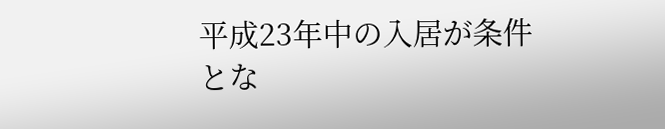平成23年中の入居が条件とな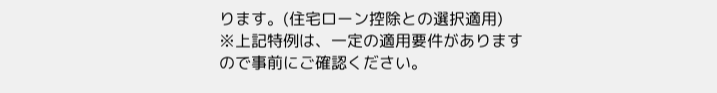ります。(住宅ローン控除との選択適用)
※上記特例は、一定の適用要件がありますので事前にご確認ください。